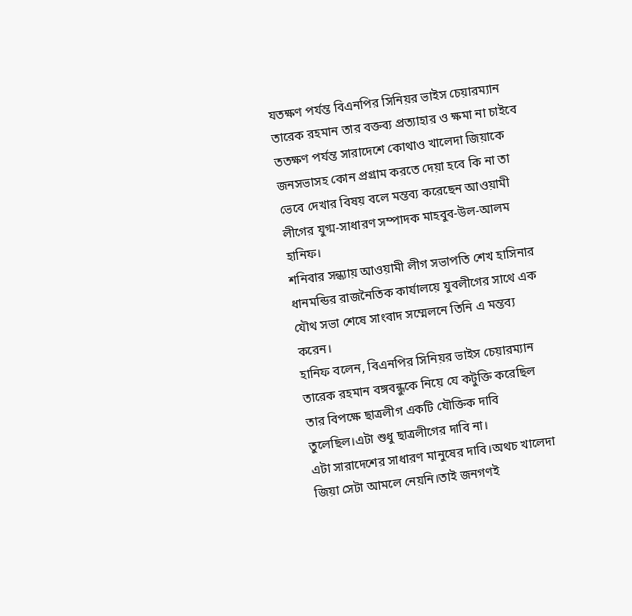যতক্ষণ পর্যন্ত বিএনপির সিনিয়র ভাইস চেয়ারম্যান তারেক রহমান তার বক্তব্য প্রত্যাহার ও ক্ষমা না চাইবে ততক্ষণ পর্যন্ত সারাদেশে কোথাও খালেদা জিয়াকে জনসভাসহ কোন প্রগ্রাম করতে দেয়া হবে কি না তা ভেবে দেখার বিষয় বলে মন্তব্য করেছেন আওয়ামী লীগের যুগ্ম-সাধারণ সম্পাদক মাহবুব-উল-আলম হানিফ।
শনিবার সন্ধ্যায় আওয়ামী লীগ সভাপতি শেখ হাসিনার ধানমন্ডির রাজনৈতিক কার্যালয়ে যুবলীগের সাথে এক যৌথ সভা শেষে সাংবাদ সম্মেলনে তিনি এ মন্তব্য করেন।
হানিফ বলেন, বিএনপির সিনিয়র ভাইস চেয়ারম্যান তারেক রহমান বঙ্গবন্ধুকে নিয়ে যে কটুক্তি করেছিল তার বিপক্ষে ছাত্রলীগ একটি যৌক্তিক দাবি তুলেছিল।এটা শুধু ছাত্রলীগের দাবি না।
এটা সারাদেশের সাধারণ মানুষের দাবি।অথচ খালেদা জিয়া সেটা আমলে নেয়নি।তাই জনগণই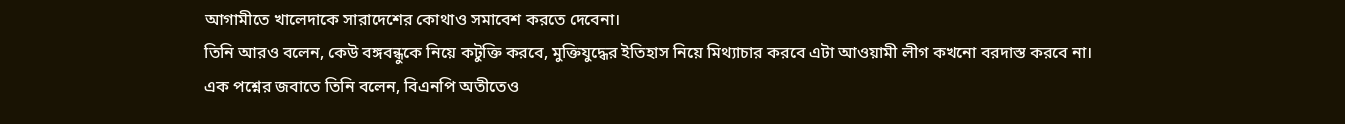আগামীতে খালেদাকে সারাদেশের কোথাও সমাবেশ করতে দেবেনা।
তিনি আরও বলেন, কেউ বঙ্গবন্ধুকে নিয়ে কটুক্তি করবে, মুক্তিযুদ্ধের ইতিহাস নিয়ে মিথ্যাচার করবে এটা আওয়ামী লীগ কখনো বরদাস্ত করবে না।
এক পশ্নের জবাতে তিনি বলেন, বিএনপি অতীতেও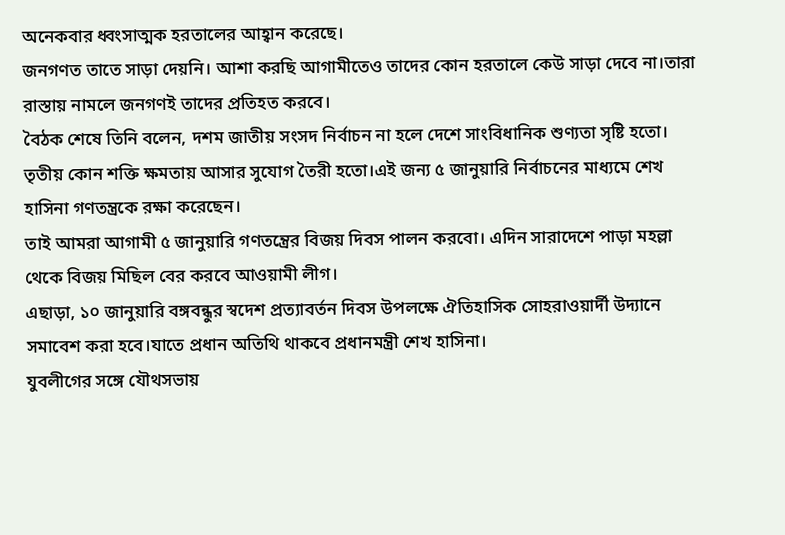অনেকবার ধ্বংসাত্মক হরতালের আহ্বান করেছে।
জনগণত তাতে সাড়া দেয়নি। আশা করছি আগামীতেও তাদের কোন হরতালে কেউ সাড়া দেবে না।তারা রাস্তায় নামলে জনগণই তাদের প্রতিহত করবে।
বৈঠক শেষে তিনি বলেন, দশম জাতীয় সংসদ নির্বাচন না হলে দেশে সাংবিধানিক শুণ্যতা সৃষ্টি হতো। তৃতীয় কোন শক্তি ক্ষমতায় আসার সুযোগ তৈরী হতো।এই জন্য ৫ জানুয়ারি নির্বাচনের মাধ্যমে শেখ হাসিনা গণতন্ত্রকে রক্ষা করেছেন।
তাই আমরা আগামী ৫ জানুয়ারি গণতন্ত্রের বিজয় দিবস পালন করবো। এদিন সারাদেশে পাড়া মহল্লা থেকে বিজয় মিছিল বের করবে আওয়ামী লীগ।
এছাড়া, ১০ জানুয়ারি বঙ্গবন্ধুর স্বদেশ প্রত্যাবর্তন দিবস উপলক্ষে ঐতিহাসিক সোহরাওয়ার্দী উদ্যানে সমাবেশ করা হবে।যাতে প্রধান অতিথি থাকবে প্রধানমন্ত্রী শেখ হাসিনা।
যুবলীগের সঙ্গে যৌথসভায়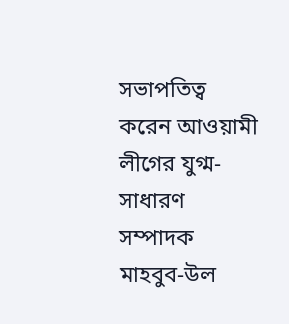সভাপতিত্ব করেন আওয়ামী লীগের যুগ্ম-সাধারণ সম্পাদক মাহবুব-উল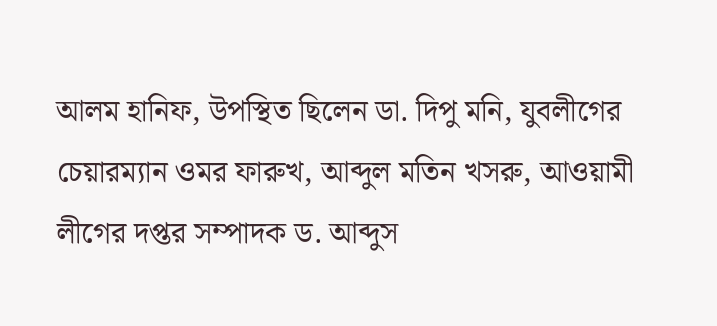আলম হানিফ, উপস্থিত ছিলেন ডা. দিপু মনি, যুবলীগের চেয়ারম্যান ওমর ফারুখ, আব্দুল মতিন খসরু, আওয়ামী লীগের দপ্তর সম্পাদক ড. আব্দুস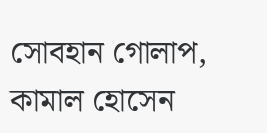সোবহান গোলাপ, কামাল হোসেন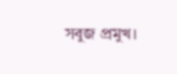সবুজ প্রমুখ।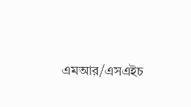এমআর/এসএইচ